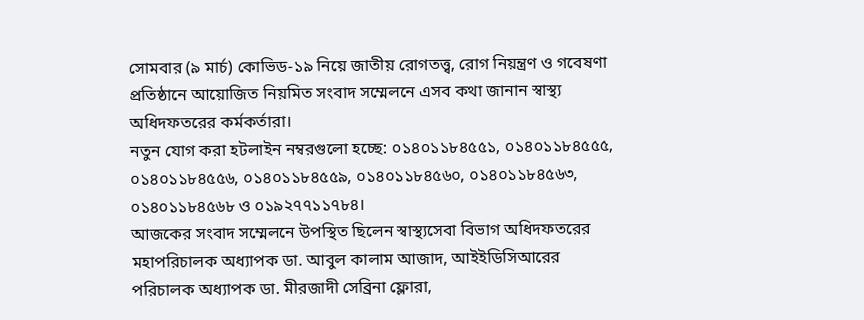সোমবার (৯ মার্চ) কোভিড-১৯ নিয়ে জাতীয় রোগতত্ত্ব, রোগ নিয়ন্ত্রণ ও গবেষণা প্রতিষ্ঠানে আয়োজিত নিয়মিত সংবাদ সম্মেলনে এসব কথা জানান স্বাস্থ্য অধিদফতরের কর্মকর্তারা।
নতুন যোগ করা হটলাইন নম্বরগুলো হচ্ছে: ০১৪০১১৮৪৫৫১, ০১৪০১১৮৪৫৫৫, ০১৪০১১৮৪৫৫৬, ০১৪০১১৮৪৫৫৯, ০১৪০১১৮৪৫৬০, ০১৪০১১৮৪৫৬৩, ০১৪০১১৮৪৫৬৮ ও ০১৯২৭৭১১৭৮৪।
আজকের সংবাদ সম্মেলনে উপস্থিত ছিলেন স্বাস্থ্যসেবা বিভাগ অধিদফতরের মহাপরিচালক অধ্যাপক ডা. আবুল কালাম আজাদ, আইইডিসিআরের পরিচালক অধ্যাপক ডা. মীরজাদী সেব্রিনা ফ্লোরা,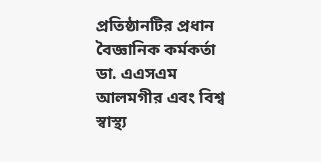প্রতিষ্ঠানটির প্রধান বৈজ্ঞানিক কর্মকর্তা ডা. এএসএম আলমগীর এবং বিশ্ব স্বাস্থ্য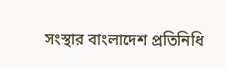সংস্থার বাংলাদেশ প্রতিনিধি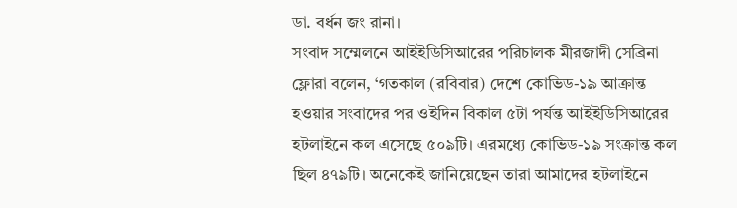ডা. বর্ধন জং রানা।
সংবাদ সম্মেলনে আইইডিসিআরের পরিচালক মীরজাদী সেব্রিনা ফ্লোরা বলেন, ‘গতকাল (রবিবার) দেশে কোভিড-১৯ আক্রান্ত হওয়ার সংবাদের পর ওইদিন বিকাল ৫টা পর্যন্ত আইইডিসিআরের হটলাইনে কল এসেছে ৫০৯টি। এরমধ্যে কোভিড-১৯ সংক্রান্ত কল ছিল ৪৭৯টি। অনেকেই জানিয়েছেন তারা আমাদের হটলাইনে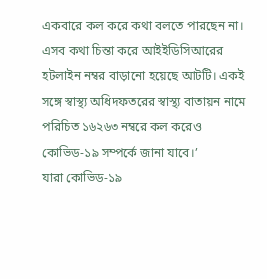একবারে কল করে কথা বলতে পারছেন না। এসব কথা চিন্তা করে আইইডিসিআরের হটলাইন নম্বর বাড়ানো হয়েছে আটটি। একই সঙ্গে স্বাস্থ্য অধিদফতরের স্বাস্থ্য বাতায়ন নামে পরিচিত ১৬২৬৩ নম্বরে কল করেও কোভিড-১৯ সম্পর্কে জানা যাবে।’
যারা কোভিড-১৯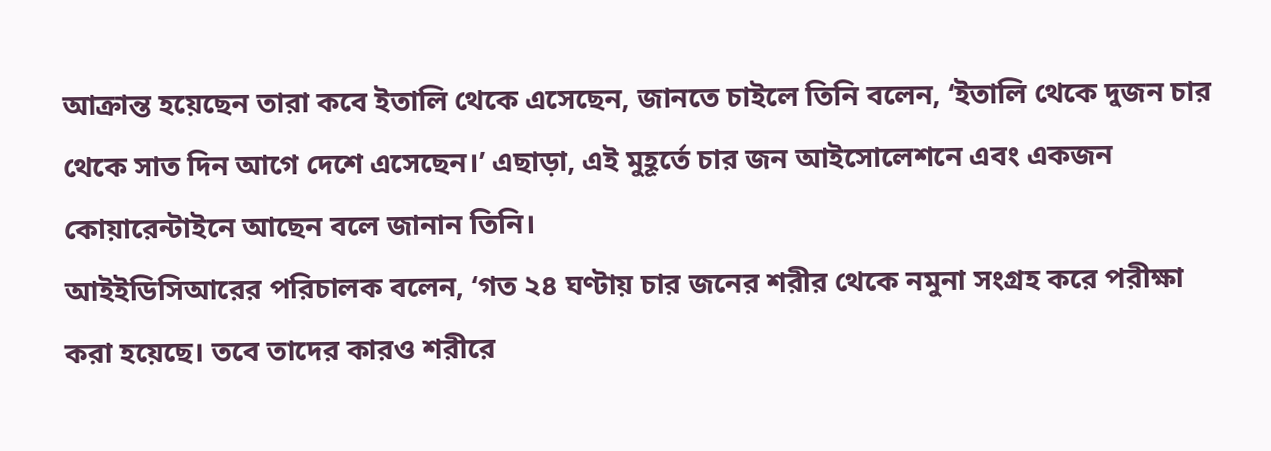আক্রান্ত হয়েছেন তারা কবে ইতালি থেকে এসেছেন, জানতে চাইলে তিনি বলেন, ‘ইতালি থেকে দুজন চার থেকে সাত দিন আগে দেশে এসেছেন।’ এছাড়া, এই মুহূর্তে চার জন আইসোলেশনে এবং একজন কোয়ারেন্টাইনে আছেন বলে জানান তিনি।
আইইডিসিআরের পরিচালক বলেন, ‘গত ২৪ ঘণ্টায় চার জনের শরীর থেকে নমুনা সংগ্রহ করে পরীক্ষা করা হয়েছে। তবে তাদের কারও শরীরে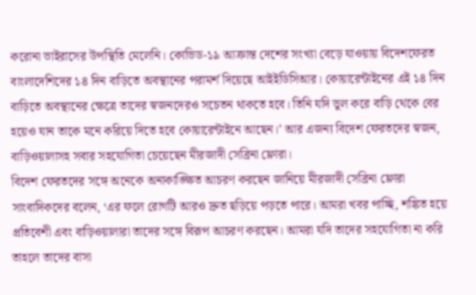করোনা ভাইরাসের উপস্থিতি মেলেনি। কোভিড-১৯ আক্রান্ত দেশের সংখ্যা বেড়ে যাওয়ায় বিদেশফেরত বাংলাদেশিদের ১৪ দিন বাড়িতে অবস্থানের পরামর্শ দিয়েছে আইইডিসিআর। কোয়ারেন্টাইনের এই ১৪ দিন বাড়িতে অবস্থানের ক্ষেত্রে তাদের স্বজনদেরও সচেতন থাকতে হবে। তিনি যদি ভুল করে বাড়ি থেকে বের হয়েও যান তাকে মনে করিয়ে দিতে হবে কোয়ারেন্টাইনে আছেন।’ আর এজন্য বিদেশ ফেরতদের স্বজন, বাড়িওয়ালাসহ সবার সহযোগিতা চেয়েছেন মীরজাদী সেব্রিনা ফ্লোরা।
বিদেশ ফেরতদের সঙ্গে অনেকে অনাকাঙ্ক্ষিত আচরণ করছেন জানিয়ে মীরজাদী সেব্রিনা ফ্লোরা সাংবাদিকদের বলেন, ‘এর ফলে রোগটি আরও দ্রুত ছড়িয়ে পড়তে পারে। আমরা খবর পাচ্ছি, শঙ্কিত হয়ে প্রতিবেশী এবং বাড়িওয়ালারা তাদের সঙ্গে বিরূপ আচরণ করছেন। আমরা যদি তাদের সহযোগিতা না করি তাহলে তাদের বাসা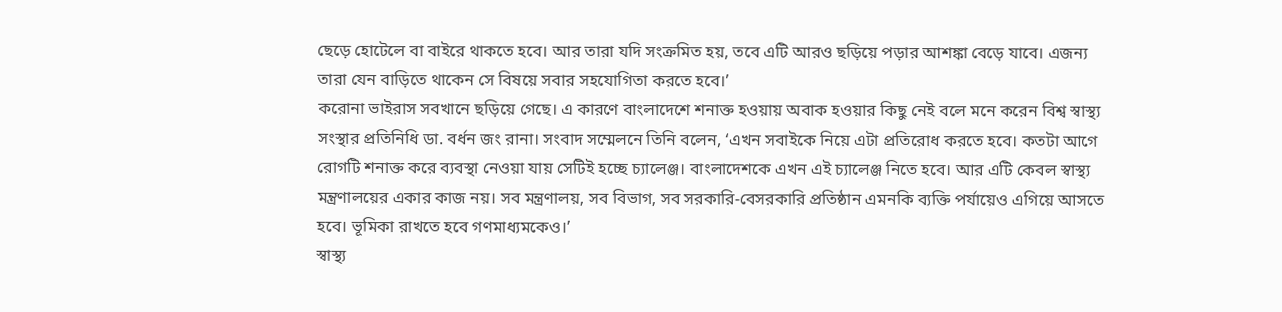ছেড়ে হোটেলে বা বাইরে থাকতে হবে। আর তারা যদি সংক্রমিত হয়, তবে এটি আরও ছড়িয়ে পড়ার আশঙ্কা বেড়ে যাবে। এজন্য তারা যেন বাড়িতে থাকেন সে বিষয়ে সবার সহযোগিতা করতে হবে।’
করোনা ভাইরাস সবখানে ছড়িয়ে গেছে। এ কারণে বাংলাদেশে শনাক্ত হওয়ায় অবাক হওয়ার কিছু নেই বলে মনে করেন বিশ্ব স্বাস্থ্য সংস্থার প্রতিনিধি ডা. বর্ধন জং রানা। সংবাদ সম্মেলনে তিনি বলেন, ‘এখন সবাইকে নিয়ে এটা প্রতিরোধ করতে হবে। কতটা আগে রোগটি শনাক্ত করে ব্যবস্থা নেওয়া যায় সেটিই হচ্ছে চ্যালেঞ্জ। বাংলাদেশকে এখন এই চ্যালেঞ্জ নিতে হবে। আর এটি কেবল স্বাস্থ্য মন্ত্রণালয়ের একার কাজ নয়। সব মন্ত্রণালয়, সব বিভাগ, সব সরকারি-বেসরকারি প্রতিষ্ঠান এমনকি ব্যক্তি পর্যায়েও এগিয়ে আসতে হবে। ভূমিকা রাখতে হবে গণমাধ্যমকেও।’
স্বাস্থ্য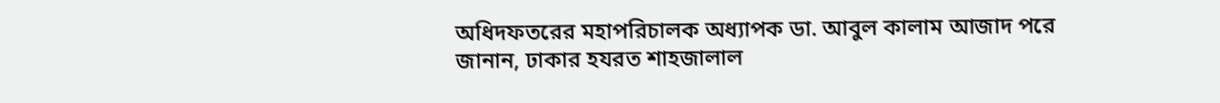অধিদফতরের মহাপরিচালক অধ্যাপক ডা. আবুল কালাম আজাদ পরে জানান, ঢাকার হযরত শাহজালাল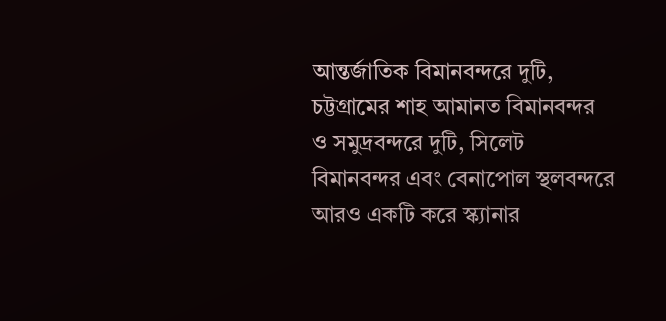আন্তর্জাতিক বিমানবন্দরে দুটি, চট্টগ্রামের শাহ আমানত বিমানবন্দর ও সমুদ্রবন্দরে দুটি, সিলেট বিমানবন্দর এবং বেনাপোল স্থলবন্দরে আরও একটি করে স্ক্যানার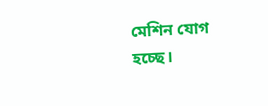মেশিন যোগ হচ্ছে।